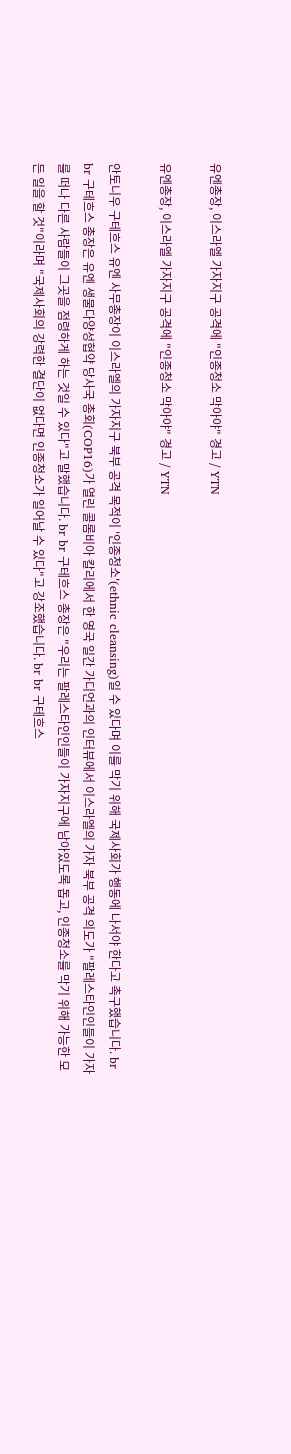유엔총장, 이스라엘 가자지구 공격에 "인종청소 막아야" 경고 / YTN

유엔총장, 이스라엘 가자지구 공격에 "인종청소 막아야" 경고 / YTN

안토니우 구테흐스 유엔 사무총장이 이스라엘의 가자지구 북부 공격 목적이 '인종청소'(ethnic cleansing)일 수 있다며 이를 막기 위해 국제사회가 행동에 나서야 한다고 촉구했습니다. br br 구테흐스 총장은 유엔 생물다양성협약 당사국 총회(COP16)가 열린 콜롬비아 칼리에서 한 영국 일간 가디언과의 인터뷰에서 이스라엘의 가자 북부 공격 의도가 "팔레스타인인들이 가자를 떠나 다른 사람들이 그곳을 점령하게 하는 것일 수 있다"고 말했습니다. br br 구테흐스 총장은 "우리는 팔레스타인인들이 가자지구에 남아있도록 돕고, 인종청소를 막기 위해 가능한 모든 일을 할 것"이라며 "국제사회의 강력한 결단이 없다면 인종청소가 일어날 수 있다"고 강조했습니다. br br 구테흐스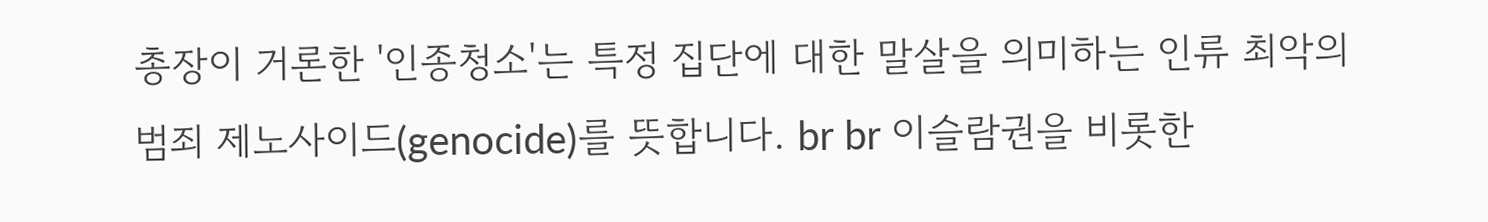총장이 거론한 '인종청소'는 특정 집단에 대한 말살을 의미하는 인류 최악의 범죄 제노사이드(genocide)를 뜻합니다. br br 이슬람권을 비롯한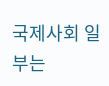국제사회 일부는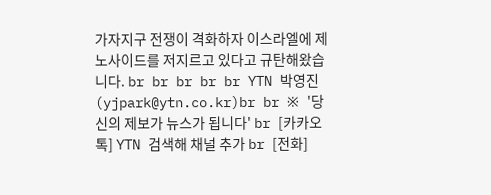가자지구 전쟁이 격화하자 이스라엘에 제노사이드를 저지르고 있다고 규탄해왔습니다. br br br br br YTN 박영진 (yjpark@ytn.co.kr)br br ※ '당신의 제보가 뉴스가 됩니다' br [카카오톡] YTN 검색해 채널 추가 br [전화]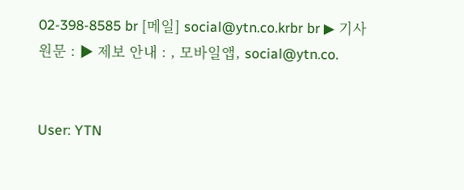02-398-8585 br [메일] social@ytn.co.krbr br ▶ 기사 원문 : ▶ 제보 안내 : , 모바일앱, social@ytn.co.


User: YTN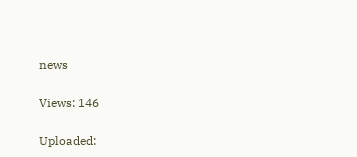news

Views: 146

Uploaded: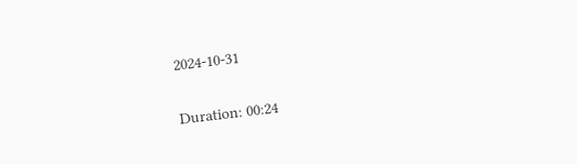2024-10-31

Duration: 00:24